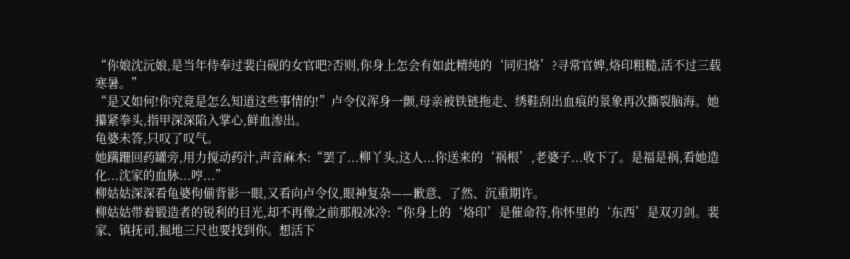“你娘沈沅娘,是当年侍奉过裴白砚的女官吧?否则,你身上怎会有如此精纯的‘同归烙’?寻常官婢,烙印粗糙,活不过三载寒暑。”
“是又如何!你究竟是怎么知道这些事情的!”卢令仪浑身一颤,母亲被铁链拖走、绣鞋刮出血痕的景象再次撕裂脑海。她攥紧拳头,指甲深深陷入掌心,鲜血渗出。
龟婆未答,只叹了叹气。
她蹒跚回药罐旁,用力搅动药汁,声音麻木:“罢了...柳丫头,这人...你送来的‘祸根’,老婆子...收下了。是福是祸,看她造化...沈家的血脉...哼...”
柳姑姑深深看龟婆佝偂背影一眼,又看向卢令仪,眼神复杂——歉意、了然、沉重期许。
柳姑姑带着锻造者的锐利的目光,却不再像之前那般冰冷:“你身上的‘烙印’是催命符,你怀里的‘东西’是双刃剑。裴家、镇抚司,掘地三尺也要找到你。想活下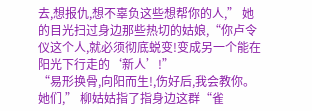去,想报仇,想不辜负这些想帮你的人,” 她的目光扫过身边那些热切的姑娘,“你卢令仪这个人,就必须彻底蜕变!变成另一个能在阳光下行走的‘新人’!”
“易形换骨,向阳而生!,伤好后,我会教你。她们,” 柳姑姑指了指身边这群“雀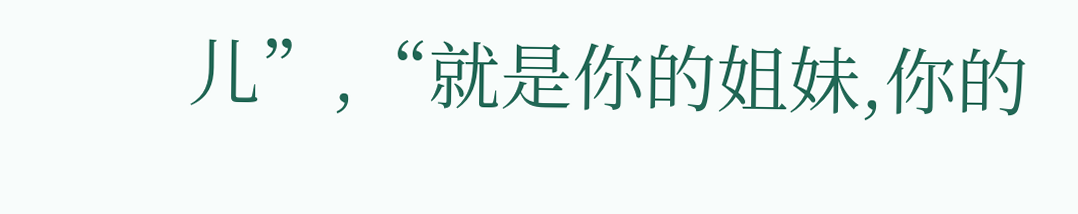儿”,“就是你的姐妹,你的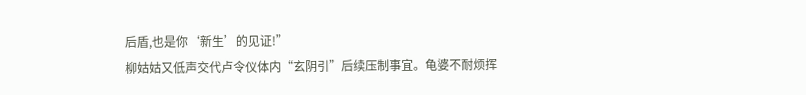后盾,也是你‘新生’的见证!”
柳姑姑又低声交代卢令仪体内“玄阴引”后续压制事宜。龟婆不耐烦挥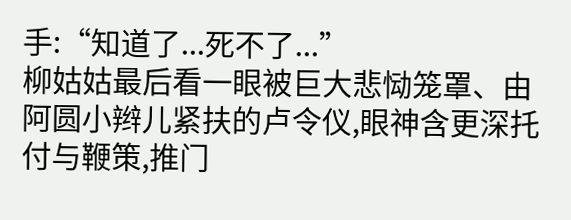手:“知道了...死不了...”
柳姑姑最后看一眼被巨大悲恸笼罩、由阿圆小辫儿紧扶的卢令仪,眼神含更深托付与鞭策,推门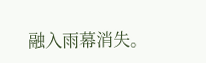融入雨幕消失。